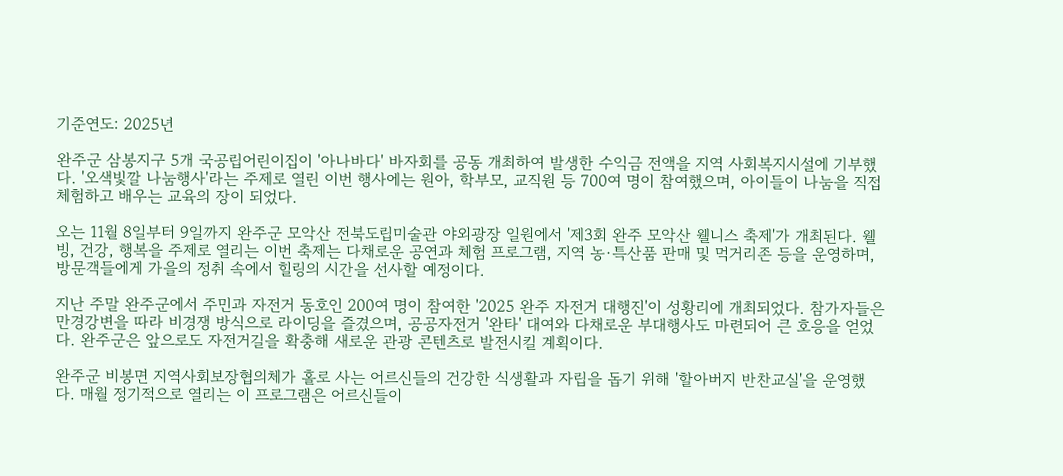기준연도: 2025년

완주군 삼봉지구 5개 국공립어린이집이 '아나바다' 바자회를 공동 개최하여 발생한 수익금 전액을 지역 사회복지시설에 기부했다. '오색빛깔 나눔행사'라는 주제로 열린 이번 행사에는 원아, 학부모, 교직원 등 700여 명이 참여했으며, 아이들이 나눔을 직접 체험하고 배우는 교육의 장이 되었다.

오는 11월 8일부터 9일까지 완주군 모악산 전북도립미술관 야외광장 일원에서 '제3회 완주 모악산 웰니스 축제'가 개최된다. 웰빙, 건강, 행복을 주제로 열리는 이번 축제는 다채로운 공연과 체험 프로그램, 지역 농·특산품 판매 및 먹거리존 등을 운영하며, 방문객들에게 가을의 정취 속에서 힐링의 시간을 선사할 예정이다.

지난 주말 완주군에서 주민과 자전거 동호인 200여 명이 참여한 '2025 완주 자전거 대행진'이 성황리에 개최되었다. 참가자들은 만경강변을 따라 비경쟁 방식으로 라이딩을 즐겼으며, 공공자전거 '완타' 대여와 다채로운 부대행사도 마련되어 큰 호응을 얻었다. 완주군은 앞으로도 자전거길을 확충해 새로운 관광 콘텐츠로 발전시킬 계획이다.

완주군 비봉면 지역사회보장협의체가 홀로 사는 어르신들의 건강한 식생활과 자립을 돕기 위해 '할아버지 반찬교실'을 운영했다. 매월 정기적으로 열리는 이 프로그램은 어르신들이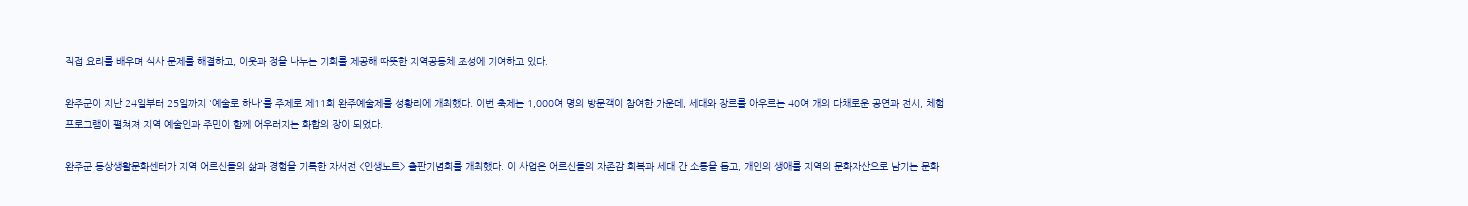직접 요리를 배우며 식사 문제를 해결하고, 이웃과 정을 나누는 기회를 제공해 따뜻한 지역공동체 조성에 기여하고 있다.

완주군이 지난 24일부터 25일까지 '예술로 하나'를 주제로 제11회 완주예술제를 성황리에 개최했다. 이번 축제는 1,000여 명의 방문객이 참여한 가운데, 세대와 장르를 아우르는 40여 개의 다채로운 공연과 전시, 체험 프로그램이 펼쳐져 지역 예술인과 주민이 함께 어우러지는 화합의 장이 되었다.

완주군 동상생활문화센터가 지역 어르신들의 삶과 경험을 기록한 자서전 <인생노트> 출판기념회를 개최했다. 이 사업은 어르신들의 자존감 회복과 세대 간 소통을 돕고, 개인의 생애를 지역의 문화자산으로 남기는 문화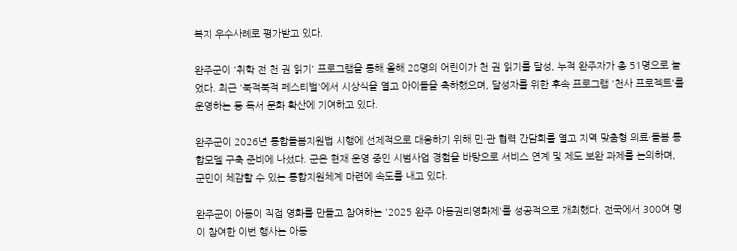복지 우수사례로 평가받고 있다.

완주군이 '취학 전 천 권 읽기' 프로그램을 통해 올해 28명의 어린이가 천 권 읽기를 달성, 누적 완주자가 총 51명으로 늘었다. 최근 '북적북적 페스티벌'에서 시상식을 열고 아이들을 축하했으며, 달성자를 위한 후속 프로그램 '천사 프로젝트'를 운영하는 등 독서 문화 확산에 기여하고 있다.

완주군이 2026년 통합돌봄지원법 시행에 선제적으로 대응하기 위해 민·관 협력 간담회를 열고 지역 맞춤형 의료·돌봄 통합모델 구축 준비에 나섰다. 군은 현재 운영 중인 시범사업 경험을 바탕으로 서비스 연계 및 제도 보완 과제를 논의하며, 군민이 체감할 수 있는 통합지원체계 마련에 속도를 내고 있다.

완주군이 아동이 직접 영화를 만들고 참여하는 '2025 완주 아동권리영화제'를 성공적으로 개최했다. 전국에서 300여 명이 참여한 이번 행사는 아동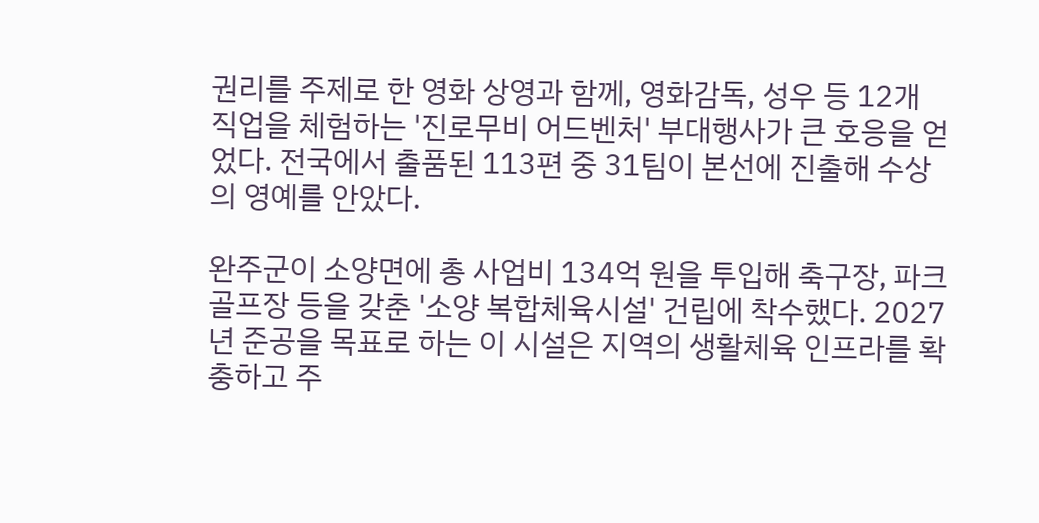권리를 주제로 한 영화 상영과 함께, 영화감독, 성우 등 12개 직업을 체험하는 '진로무비 어드벤처' 부대행사가 큰 호응을 얻었다. 전국에서 출품된 113편 중 31팀이 본선에 진출해 수상의 영예를 안았다.

완주군이 소양면에 총 사업비 134억 원을 투입해 축구장, 파크골프장 등을 갖춘 '소양 복합체육시설' 건립에 착수했다. 2027년 준공을 목표로 하는 이 시설은 지역의 생활체육 인프라를 확충하고 주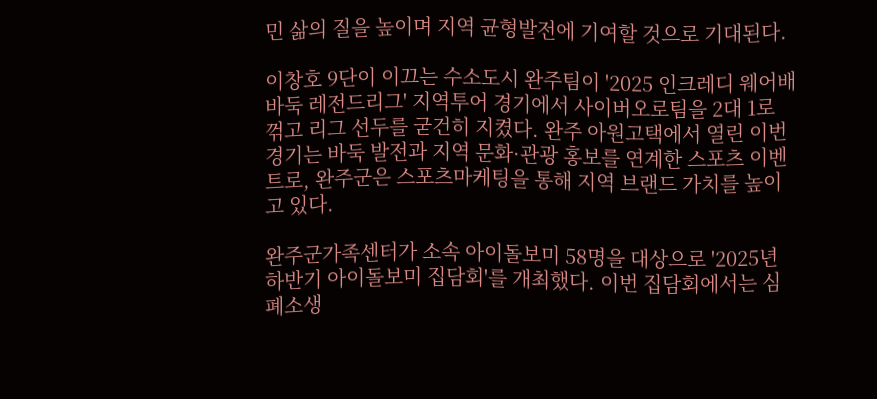민 삶의 질을 높이며 지역 균형발전에 기여할 것으로 기대된다.

이창호 9단이 이끄는 수소도시 완주팀이 '2025 인크레디 웨어배 바둑 레전드리그' 지역투어 경기에서 사이버오로팀을 2대 1로 꺾고 리그 선두를 굳건히 지켰다. 완주 아원고택에서 열린 이번 경기는 바둑 발전과 지역 문화·관광 홍보를 연계한 스포츠 이벤트로, 완주군은 스포츠마케팅을 통해 지역 브랜드 가치를 높이고 있다.

완주군가족센터가 소속 아이돌보미 58명을 대상으로 '2025년 하반기 아이돌보미 집담회'를 개최했다. 이번 집담회에서는 심폐소생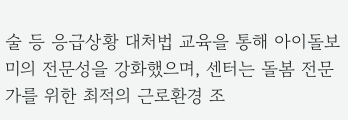술 등 응급상황 대처법 교육을 통해 아이돌보미의 전문성을 강화했으며, 센터는 돌봄 전문가를 위한 최적의 근로환경 조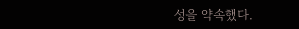성을 약속했다.